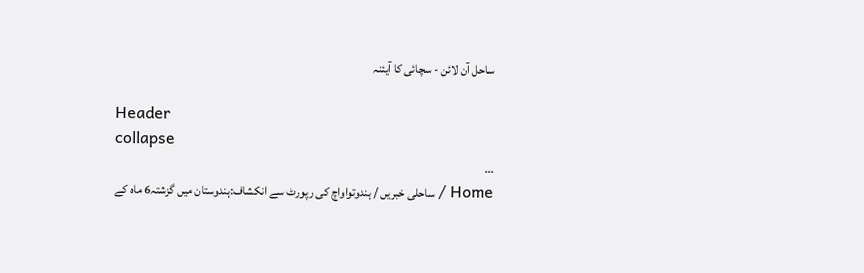ساحل آن لائن - سچائی کا آیئنہ

Header
collapse
...
Home / ساحلی خبریں / ہندوتواواچ کی رپورٹ سے انکشاف:ہندوستان میں گزشتہ6 ماہ کے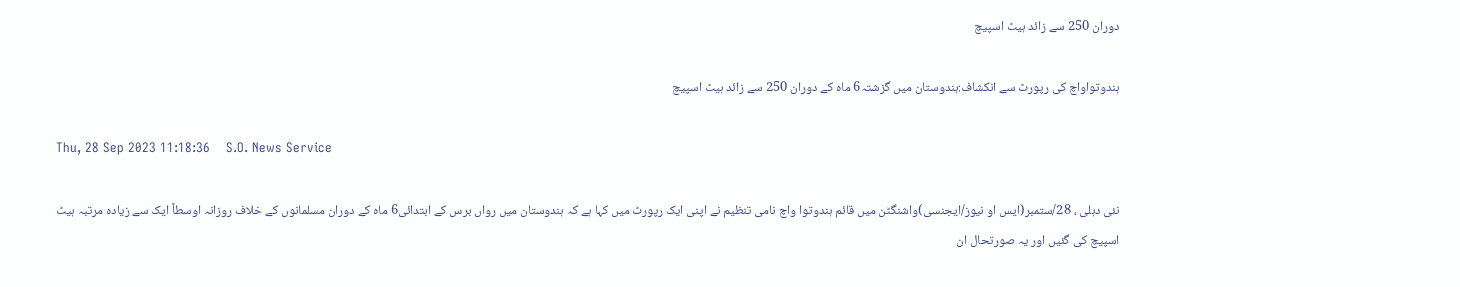دوران 250 سے زائد ہیٹ اسپیچ

ہندوتواواچ کی رپورٹ سے انکشاف:ہندوستان میں گزشتہ6 ماہ کے دوران 250 سے زائد ہیٹ اسپیچ

Thu, 28 Sep 2023 11:18:36    S.O. News Service

نئی دہلی ، 28/ستمبر(ایس او نیوز/ایجنسی)واشنگٹن میں قائم ہندوتوا واچ نامی تنظیم نے اپنی ایک رپورٹ میں کہا ہے کہ ہندوستان میں رواں برس کے ابتدائی6 ماہ کے دوران مسلمانوں کے خلاف روزانہ اوسطاً ایک سے زیادہ مرتبہ ہیٹ اسپیچ کی گئیں اور یہ صورتحال ان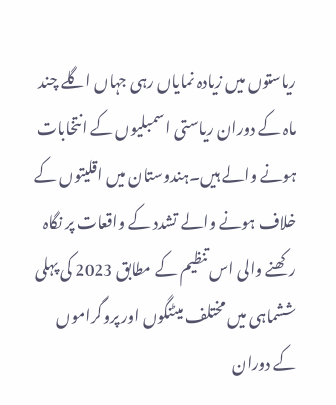ریاستوں میں زیادہ نمایاں رہی جہاں اگلے چند ماہ کے دوران ریاستی اسمبلیوں کے انتخابات ہونے والے ہیں۔ہندوستان میں اقلیتوں کے خلاف ہونے والے تشدد کے واقعات پر نگاہ رکھنے والی اس تنظیم کے مطابق 2023 کی پہلی ششماہی میں مختلف میٹنگوں اور پروگراموں کے دوران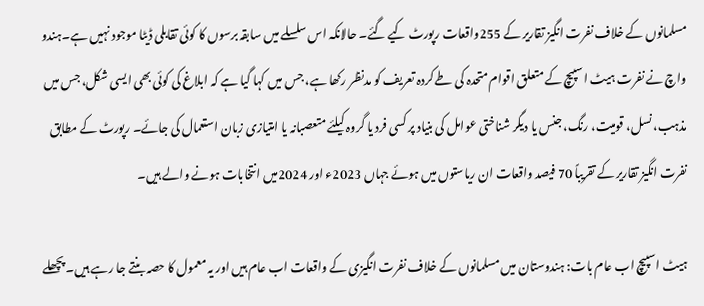مسلمانوں کے خلاف نفرت انگیز تقاریر کے 255واقعات رپورٹ کیے گئے۔ حالانکہ اس سلسلے میں سابقہ برسوں کا کوئی تقابلی ڈیٹا موجود نہیں ہے۔ہندو واچ نے نفرت ہیٹ اسپیچ کے متعلق اقوام متحدہ کی طے کردہ تعریف کو مدنظر رکھا ہے، جس میں کہا گیا ہے کہ ابلاغ کی کوئی بھی ایسی شکل، جس میں مذہب، نسل، قومیت، رنگ، جنس یا دیگر شناختی عوامل کی بنیاد پر کسی فرد یا گروہ کیلئے متعصبانہ یا امتیازی زبان استعمال کی جائے۔ رپورٹ کے مطابق نفرت انگیز تقاریر کے تقریباً 70 فیصد واقعات ان ریاستوں میں ہوئے جہاں 2023ء اور 2024میں انتخابات ہونے والے ہیں۔

ہیٹ اسپیچ اب عام بات: ہندوستان میں مسلمانوں کے خلاف نفرت انگیزی کے واقعات اب عام ہیں اور یہ معمول کا حصہ بنتے جا رہے ہیں۔ پچھلے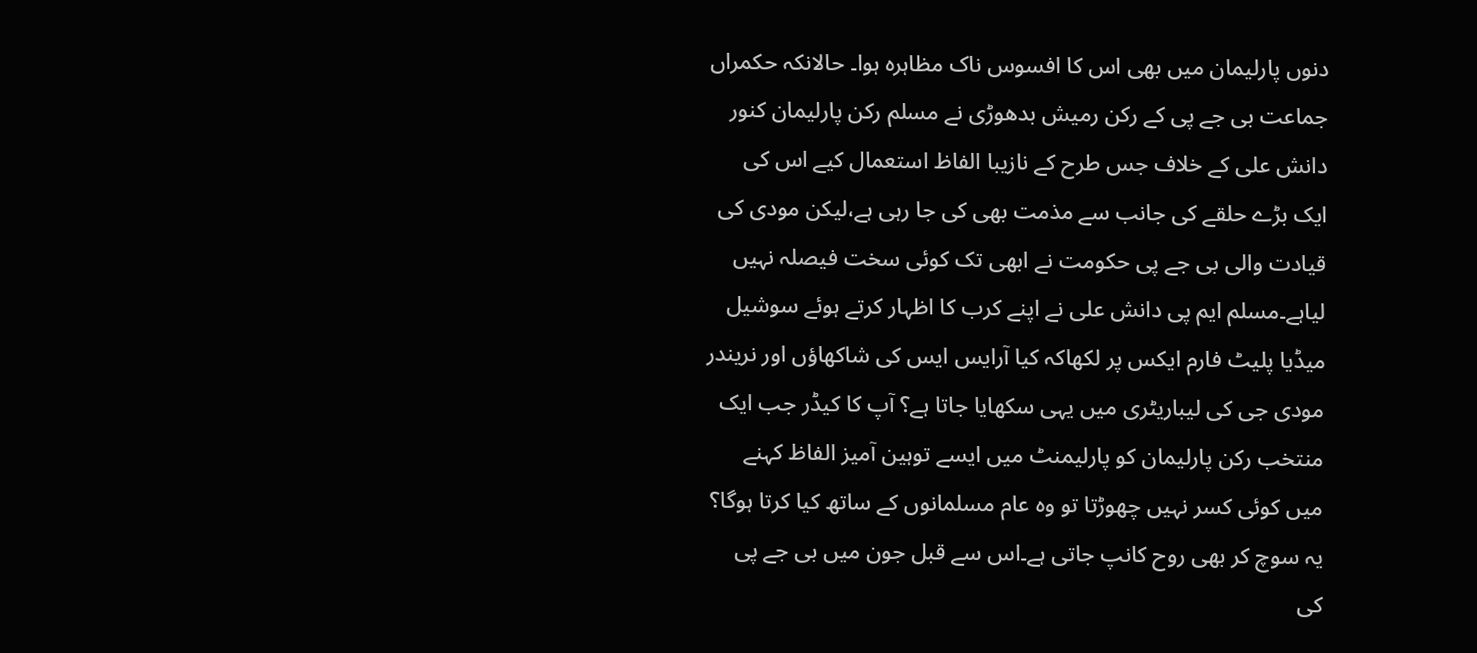دنوں پارلیمان میں بھی اس کا افسوس ناک مظاہرہ ہوا۔ حالانکہ حکمراں جماعت بی جے پی کے رکن رمیش بدھوڑی نے مسلم رکن پارلیمان کنور دانش علی کے خلاف جس طرح کے نازیبا الفاظ استعمال کیے اس کی ایک بڑے حلقے کی جانب سے مذمت بھی کی جا رہی ہے،لیکن مودی کی قیادت والی بی جے پی حکومت نے ابھی تک کوئی سخت فیصلہ نہیں لیاہے۔مسلم ایم پی دانش علی نے اپنے کرب کا اظہار کرتے ہوئے سوشیل میڈیا پلیٹ فارم ایکس پر لکھاکہ کیا آرایس ایس کی شاکھاؤں اور نریندر مودی جی کی لیباریٹری میں یہی سکھایا جاتا ہے؟ آپ کا کیڈر جب ایک منتخب رکن پارلیمان کو پارلیمنٹ میں ایسے توہین آمیز الفاظ کہنے میں کوئی کسر نہیں چھوڑتا تو وہ عام مسلمانوں کے ساتھ کیا کرتا ہوگا؟ یہ سوچ کر بھی روح کانپ جاتی ہے۔اس سے قبل جون میں بی جے پی کی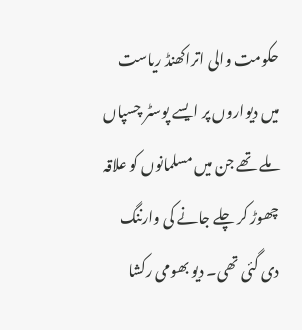حکومت والی اتراکھنڈ ریاست میں دیواروں پر ایسے پوسٹر چسپاں ملے تھے جن میں مسلمانوں کو علاقہ چھوڑ کر چلے جانے کی وارننگ دی گئی تھی۔ دیو بھومی رکشا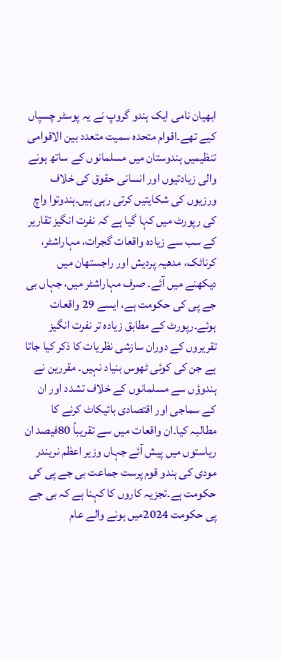ابھیان نامی ایک ہندو گروپ نے یہ پوسٹر چسپاں کیے تھے۔اقوام متحدہ سمیت متعدد بین الاقوامی تنظیمیں ہندوستان میں مسلمانوں کے ساتھ ہونے والی زیادتیوں اور انسانی حقوق کی خلاف ورزیوں کی شکایتیں کرتی رہی ہیں۔ہندوتوا واچ کی رپورٹ میں کہا گیا ہے کہ نفرت انگیز تقاریر کے سب سے زیادہ واقعات گجرات، مہاراشٹر، کرناٹک، مدھیہ پردیش اور راجستھان میں دیکھنے میں آئے۔ صرف مہاراشٹر میں، جہاں بی جے پی کی حکومت ہے، ایسے 29 واقعات ہوئے۔رپورٹ کے مطابق زیادہ تر نفرت انگیز تقریروں کے دوران سازشی نظریات کا ذکر کیا جاتا ہے جن کی کوئی ٹھوس بنیاد نہیں۔ مقررین نے ہندوؤں سے مسلمانوں کے خلاف تشدد اور ان کے سماجی اور اقتصادی بائیکاٹ کرنے کا مطالبہ کیا۔ان واقعات میں سے تقریباً 80فیصد ان ریاستوں میں پیش آئے جہاں وزیر اعظم نریندر مودی کی ہندو قوم پرست جماعت بی جے پی کی حکومت ہے۔تجزیہ کاروں کا کہنا ہے کہ بی جے پی حکومت 2024میں ہونے والے عام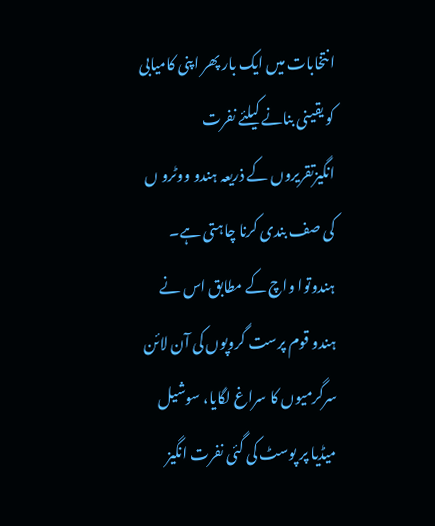انتخابات میں ایک بار پھر اپنی کامیابی کو یقینی بنانے کیلئے نفرت انگیزتقریروں کے ذریعہ ہندو ووٹرو ں کی صف بندی کرنا چاہتی ہے۔ ہندوتوا واچ کے مطابق اس نے ہندو قوم پرست گروپوں کی آن لائن سرگرمیوں کا سراغ لگایا، سوشیل میڈیا پر پوسٹ کی گئی نفرت انگیز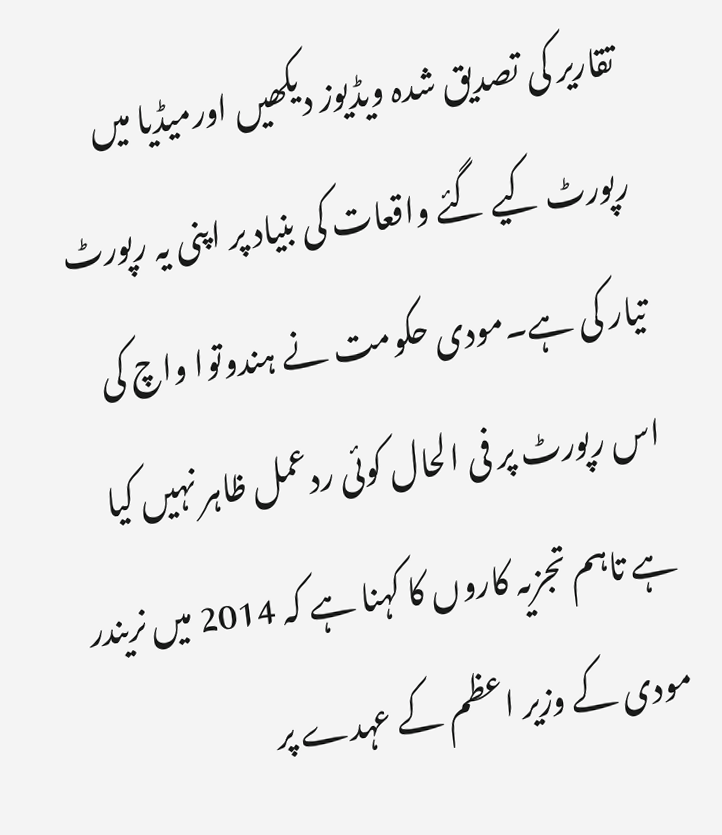تقاریر کی تصدیق شدہ ویڈیوز دیکھیں اورمیڈیا میں رپورٹ کیے گئے واقعات کی بنیاد پر اپنی یہ رپورٹ تیار کی ہے۔مودی حکومت نے ہندوتوا واچ کی اس رپورٹ پر فی الحال کوئی ردعمل ظاہر نہیں کیا ہے تاہم تجزیہ کاروں کا کہنا ہے کہ 2014 میں نریندر مودی کے وزیر اعظم کے عہدے پر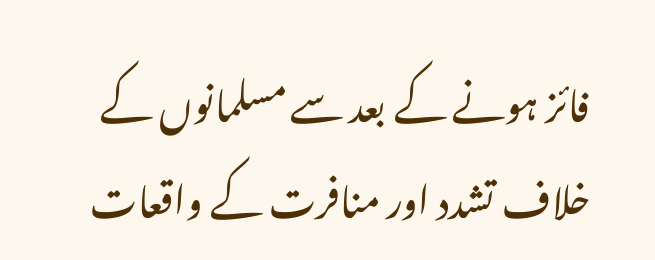فائز ہونے کے بعد سے مسلمانوں کے خلاف تشدد اور منافرت کے واقعات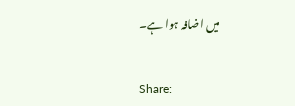میں اضافہ ہوا ہے۔


Share: